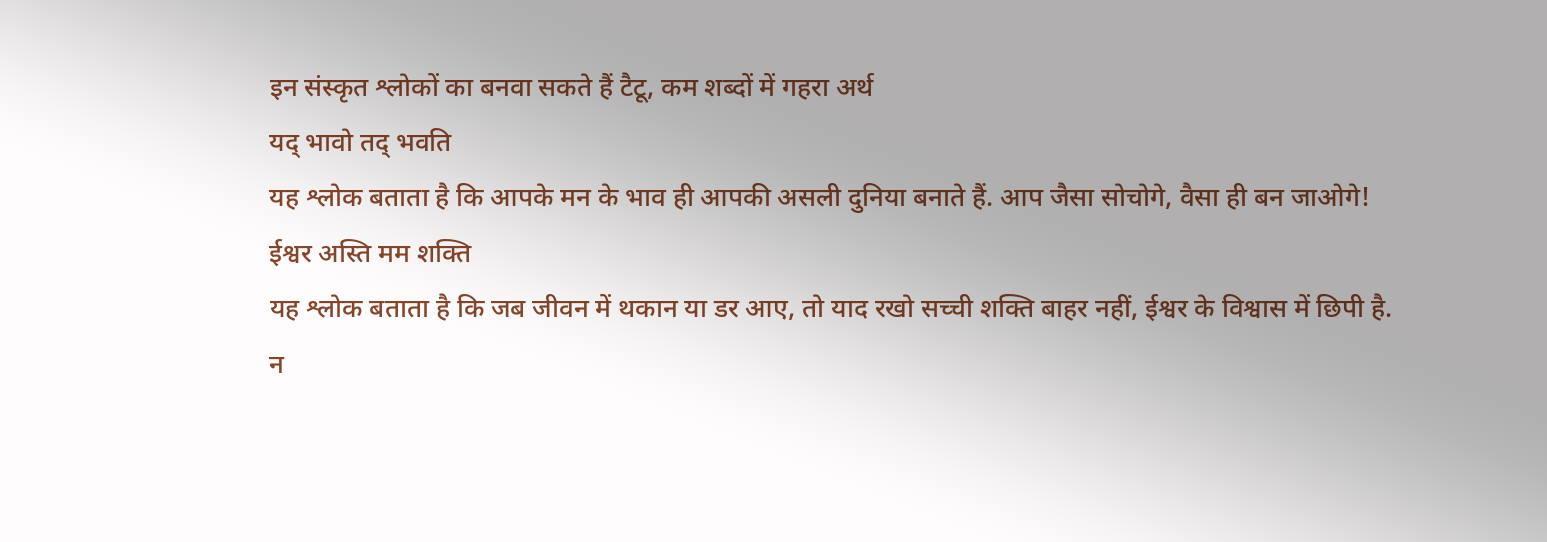इन संस्कृत श्लोकों का बनवा सकते हैं टैटू, कम शब्दों में गहरा अर्थ
यद् भावो तद् भवति
यह श्लोक बताता है कि आपके मन के भाव ही आपकी असली दुनिया बनाते हैं. आप जैसा सोचोगे, वैसा ही बन जाओगे!
ईश्वर अस्ति मम शक्ति
यह श्लोक बताता है कि जब जीवन में थकान या डर आए, तो याद रखो सच्ची शक्ति बाहर नहीं, ईश्वर के विश्वास में छिपी है.
न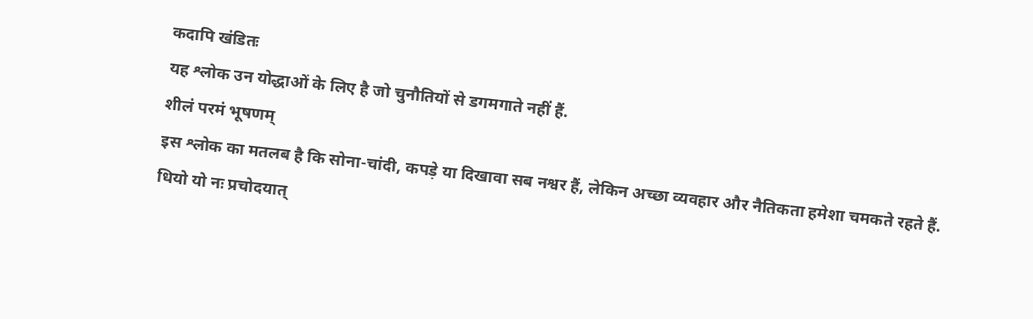कदापि खंडितः
यह श्लोक उन योद्धाओं के लिए है जो चुनौतियों से डगमगाते नहीं हैं.
शीलं परमं भूषणम्
इस श्लोक का मतलब है कि सोना-चांदी, कपड़े या दिखावा सब नश्वर हैं, लेकिन अच्छा व्यवहार और नैतिकता हमेशा चमकते रहते हैं.
धियो यो नः प्रचोदयात्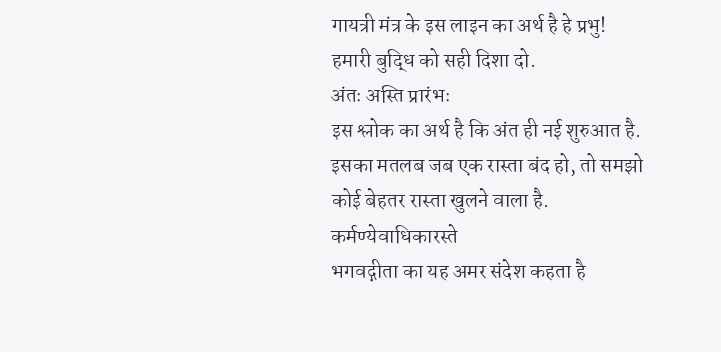गायत्री मंत्र के इस लाइन का अर्थ है हे प्रभु! हमारी बुद्धि को सही दिशा दो.
अंतः अस्ति प्रारंभः
इस श्लोक का अर्थ है कि अंत ही नई शुरुआत है. इसका मतलब जब एक रास्ता बंद हो, तो समझो कोई बेहतर रास्ता खुलने वाला है.
कर्मण्येवाधिकारस्ते
भगवद्गीता का यह अमर संदेश कहता है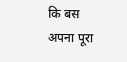कि बस अपना पूरा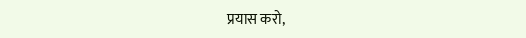प्रयास करो,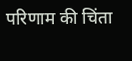परिणाम की चिंता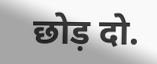छोड़ दो.